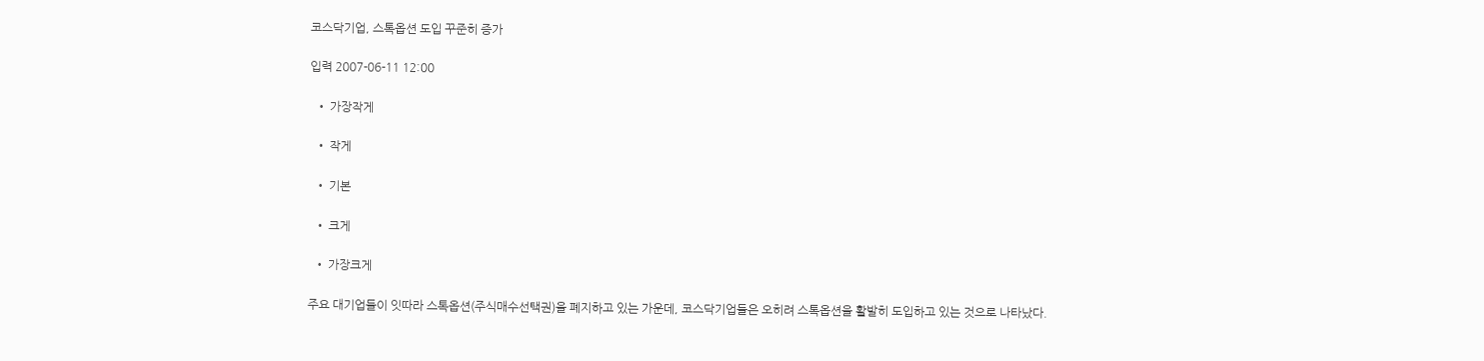코스닥기업, 스톡옵션 도입 꾸준히 증가

입력 2007-06-11 12:00

  • 가장작게

  • 작게

  • 기본

  • 크게

  • 가장크게

주요 대기업들이 잇따라 스톡옵션(주식매수선택권)을 폐지하고 있는 가운데, 코스닥기업들은 오히려 스톡옵션을 활발히 도입하고 있는 것으로 나타났다.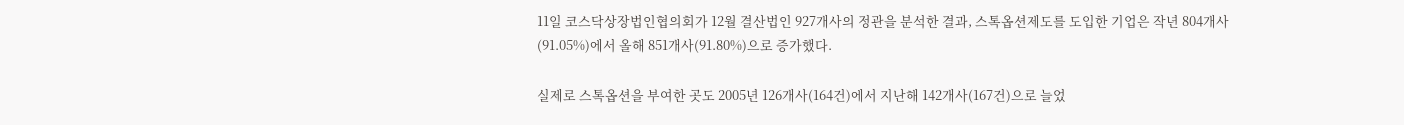11일 코스닥상장법인협의회가 12월 결산법인 927개사의 정관을 분석한 결과, 스톡옵션제도를 도입한 기업은 작년 804개사(91.05%)에서 올해 851개사(91.80%)으로 증가했다.

실제로 스톡옵션을 부여한 곳도 2005년 126개사(164건)에서 지난해 142개사(167건)으로 늘었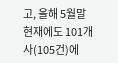고, 올해 5월말 현재에도 101개사(105건)에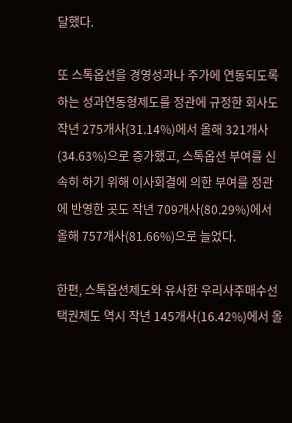달했다.

또 스톡옵션을 경영성과나 주가에 연동되도록하는 성과연동형제도를 정관에 규정한 회사도 작년 275개사(31.14%)에서 올해 321개사(34.63%)으로 증가했고, 스톡옵션 부여를 신속히 하기 위해 이사회결에 의한 부여를 정관에 반영한 곳도 작년 709개사(80.29%)에서 올해 757개사(81.66%)으로 늘었다.

한편, 스톡옵션제도와 유사한 우리사주매수선택권제도 역시 작년 145개사(16.42%)에서 올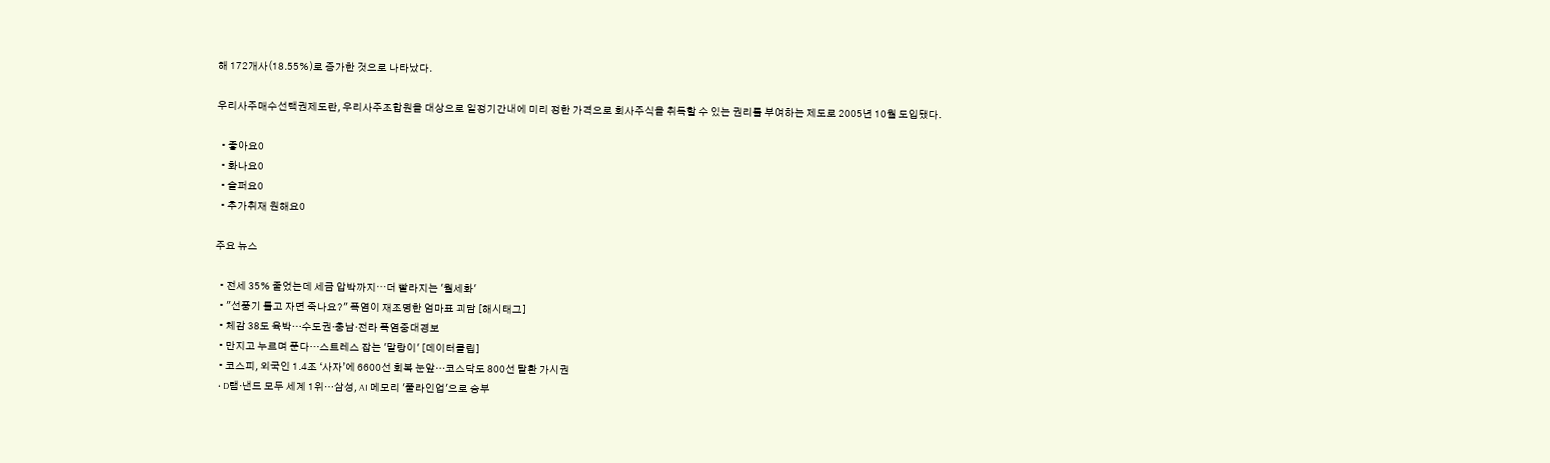해 172개사(18.55%)로 증가한 것으로 나타났다.

우리사주매수선택권제도란, 우리사주조합원을 대상으로 일정기간내에 미리 정한 가격으로 회사주식을 취득할 수 있는 권리를 부여하는 제도로 2005년 10월 도입됐다.

  • 좋아요0
  • 화나요0
  • 슬퍼요0
  • 추가취재 원해요0

주요 뉴스

  • 전세 35% 줄었는데 세금 압박까지⋯더 빨라지는 '월세화'
  • "선풍기 틀고 자면 죽나요?" 폭염이 재조명한 엄마표 괴담 [해시태그]
  • 체감 38도 육박…수도권·충남·전라 폭염중대경보
  • 만지고 누르며 푼다…스트레스 잡는 '말랑이' [데이터클립]
  • 코스피, 외국인 1.4조 ‘사자’에 6600선 회복 눈앞…코스닥도 800선 탈환 가시권
  • D램·낸드 모두 세계 1위…삼성, AI 메모리 '풀라인업'으로 승부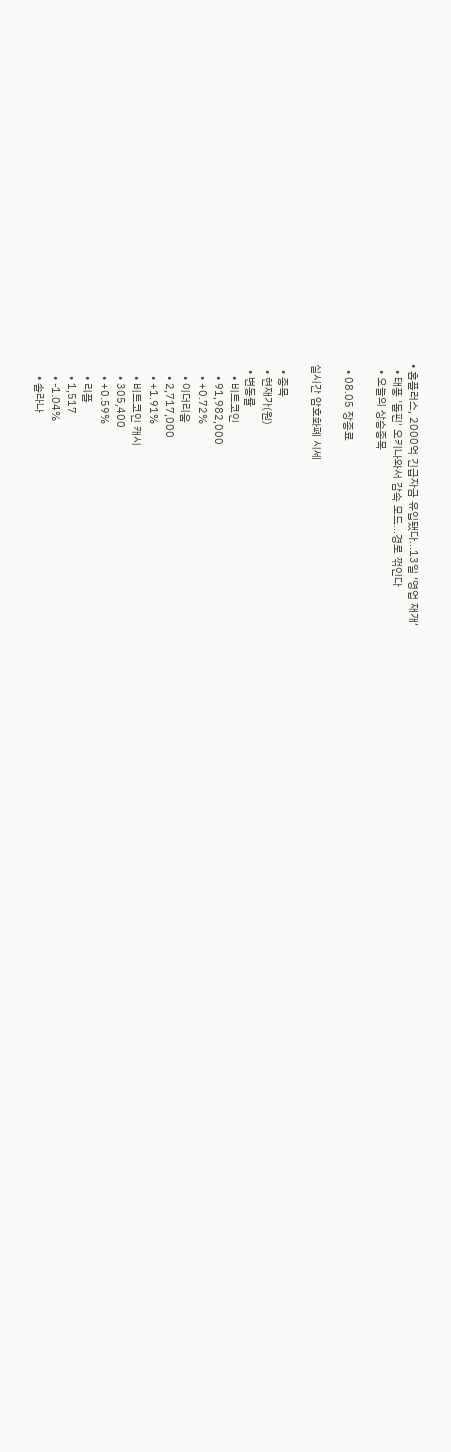• 홈플러스, 2000억 긴급자금 유입됐다…13일 ‘영업 재개’
  • 태풍 '돌핀' 오키나와서 감속 모드…경로 꺾인다
  • 오늘의 상승종목

  • 08.05 장종료

실시간 암호화폐 시세

  • 종목
  • 현재가(원)
  • 변동률
    • 비트코인
    • 91,982,000
    • +0.72%
    • 이더리움
    • 2,717,000
    • +1.91%
    • 비트코인 캐시
    • 305,400
    • +0.59%
    • 리플
    • 1,517
    • -1.04%
    • 솔라나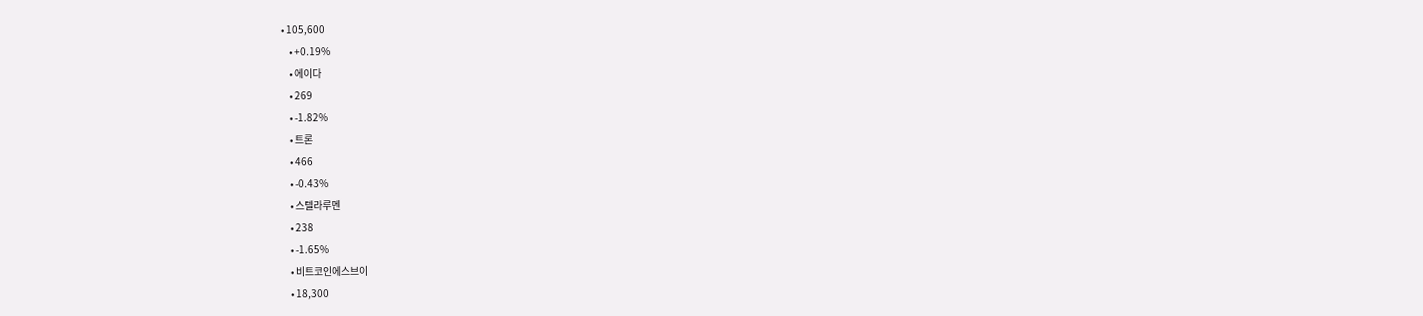• 105,600
    • +0.19%
    • 에이다
    • 269
    • -1.82%
    • 트론
    • 466
    • -0.43%
    • 스텔라루멘
    • 238
    • -1.65%
    • 비트코인에스브이
    • 18,300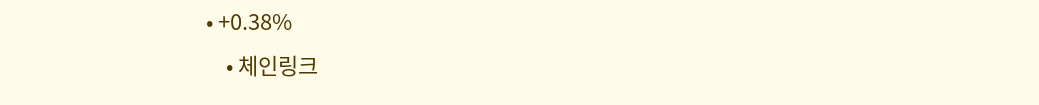• +0.38%
    • 체인링크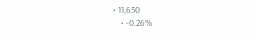• 11,650
    • -0.26%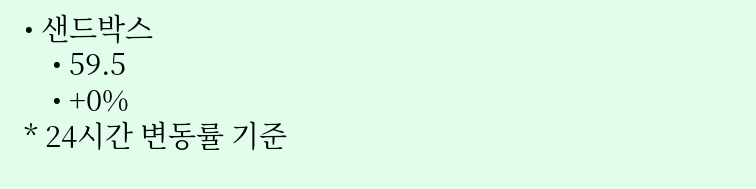• 샌드박스
    • 59.5
    • +0%
* 24시간 변동률 기준